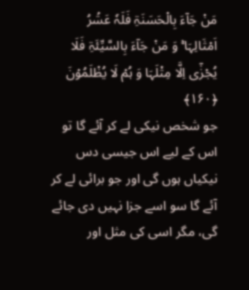مَنۡ جَآءَ بِالۡحَسَنَۃِ فَلَہٗ عَشۡرُ اَمۡثَالِہَا ۚ وَ مَنۡ جَآءَ بِالسَّیِّئَۃِ فَلَا یُجۡزٰۤی اِلَّا مِثۡلَہَا وَ ہُمۡ لَا یُظۡلَمُوۡنَ ﴿۱۶۰﴾
جو شخص نیکی لے کر آئے گا تو اس کے لیے اس جیسی دس نیکیاں ہوں گی اور جو برائی لے کر آئے گا سو اسے جزا نہیں دی جائے گی، مگر اسی کی مثل اور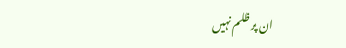ان پر ظلم نہیں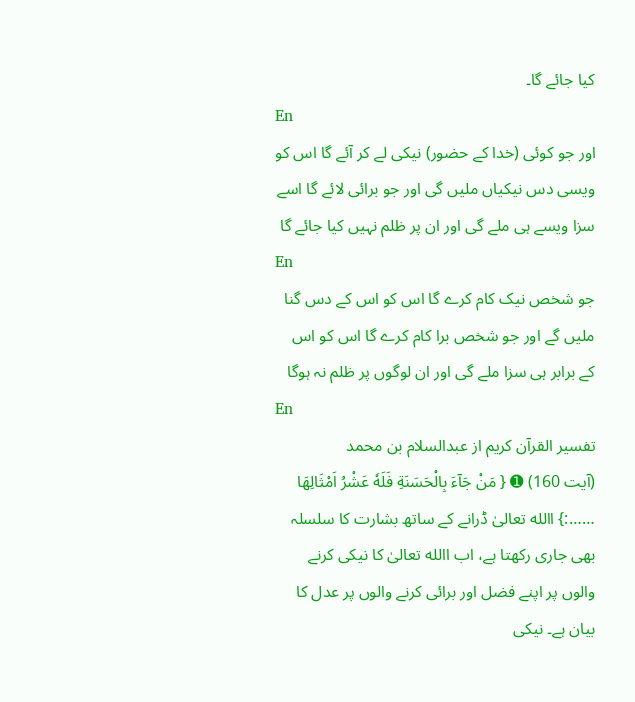کیا جائے گا۔
En
اور جو کوئی (خدا کے حضور) نیکی لے کر آئے گا اس کو ویسی دس نیکیاں ملیں گی اور جو برائی لائے گا اسے سزا ویسے ہی ملے گی اور ان پر ظلم نہیں کیا جائے گا
En
جو شخص نیک کام کرے گا اس کو اس کے دس گنا ملیں گے اور جو شخص برا کام کرے گا اس کو اس کے برابر ہی سزا ملے گی اور ان لوگوں پر ظلم نہ ہوگا
En
تفسیر القرآن کریم از عبدالسلام بن محمد
(آیت 160) ➊ { مَنْ جَآءَ بِالْحَسَنَةِ فَلَهٗ عَشْرُ اَمْثَالِهَا ……:} االله تعالیٰ ڈرانے کے ساتھ بشارت کا سلسلہ بھی جاری رکھتا ہے، اب االله تعالیٰ کا نیکی کرنے والوں پر اپنے فضل اور برائی کرنے والوں پر عدل کا بیان ہے۔ نیکی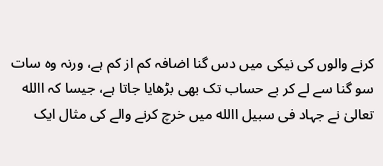کرنے والوں کی نیکی میں دس گنا اضافہ کم از کم ہے، ورنہ وہ سات سو گنا سے لے کر بے حساب تک بھی بڑھایا جاتا ہے، جیسا کہ االله تعالیٰ نے جہاد فی سبیل االله میں خرچ کرنے والے کی مثال ایک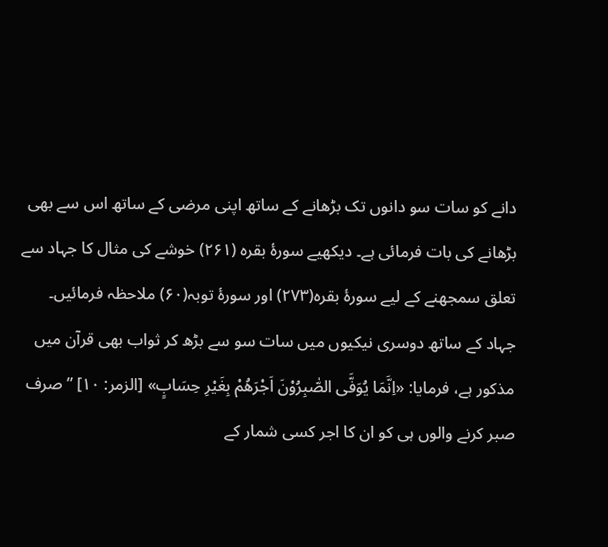دانے کو سات سو دانوں تک بڑھانے کے ساتھ اپنی مرضی کے ساتھ اس سے بھی بڑھانے کی بات فرمائی ہے۔ دیکھیے سورۂ بقرہ (۲۶۱) خوشے کی مثال کا جہاد سے تعلق سمجھنے کے لیے سورۂ بقرہ(۲۷۳) اور سورۂ توبہ(۶۰) ملاحظہ فرمائیں۔ جہاد کے ساتھ دوسری نیکیوں میں سات سو سے بڑھ کر ثواب بھی قرآن میں مذکور ہے، فرمایا: «اِنَّمَا يُوَفَّى الصّٰبِرُوْنَ اَجْرَهُمْ بِغَيْرِ حِسَابٍ» [الزمر: ۱۰] ”صرف صبر کرنے والوں ہی کو ان کا اجر کسی شمار کے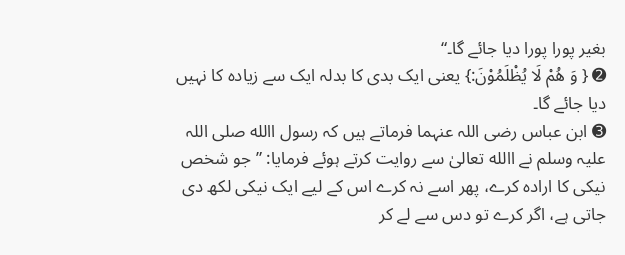بغیر پورا پورا دیا جائے گا۔“
➋ { وَ هُمْ لَا يُظْلَمُوْنَ:} یعنی ایک بدی کا بدلہ ایک سے زیادہ کا نہیں دیا جائے گا۔
➌ ابن عباس رضی اللہ عنہما فرماتے ہیں کہ رسول االله صلی اللہ علیہ وسلم نے االله تعالیٰ سے روایت کرتے ہوئے فرمایا: ”جو شخص نیکی کا ارادہ کرے، پھر اسے نہ کرے اس کے لیے ایک نیکی لکھ دی جاتی ہے، اگر کرے تو دس سے لے کر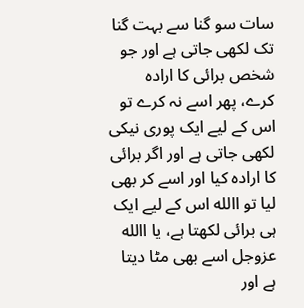سات سو گنا سے بہت گنا تک لکھی جاتی ہے اور جو شخص برائی کا ارادہ کرے، پھر اسے نہ کرے تو اس کے لیے ایک پوری نیکی لکھی جاتی ہے اور اگر برائی کا ارادہ کیا اور اسے کر بھی لیا تو االله اس کے لیے ایک ہی برائی لکھتا ہے، یا االله عزوجل اسے بھی مٹا دیتا ہے اور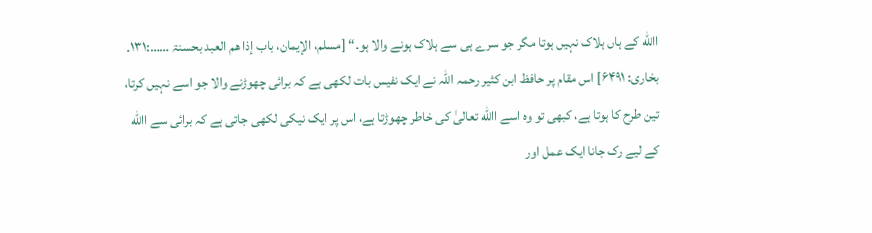االله کے ہاں ہلاک نہیں ہوتا مگر جو سرے ہی سے ہلاک ہونے والا ہو۔“ [مسلم، الإیمان، باب إذا ھم العبد بحسنۃ ……:۱۳۱۔ بخاری: ۶۴۹۱] اس مقام پر حافظ ابن کثیر رحمہ اللہ نے ایک نفیس بات لکھی ہے کہ برائی چھوڑنے والا جو اسے نہیں کرتا، تین طرح کا ہوتا ہے، کبھی تو وہ اسے االله تعالیٰ کی خاطر چھوڑتا ہے، اس پر ایک نیکی لکھی جاتی ہے کہ برائی سے االله کے لیے رک جانا ایک عمل اور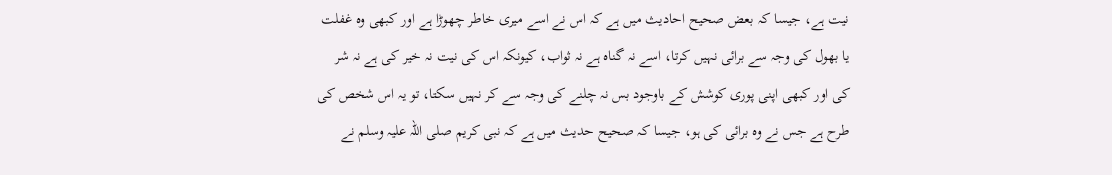نیت ہے، جیسا کہ بعض صحیح احادیث میں ہے کہ اس نے اسے میری خاطر چھوڑا ہے اور کبھی وہ غفلت یا بھول کی وجہ سے برائی نہیں کرتا، اسے نہ گناہ ہے نہ ثواب، کیونکہ اس کی نیت نہ خیر کی ہے نہ شر کی اور کبھی اپنی پوری کوشش کے باوجود بس نہ چلنے کی وجہ سے کر نہیں سکتا، تو یہ اس شخص کی طرح ہے جس نے وہ برائی کی ہو، جیسا کہ صحیح حدیث میں ہے کہ نبی کریم صلی اللہ علیہ وسلم نے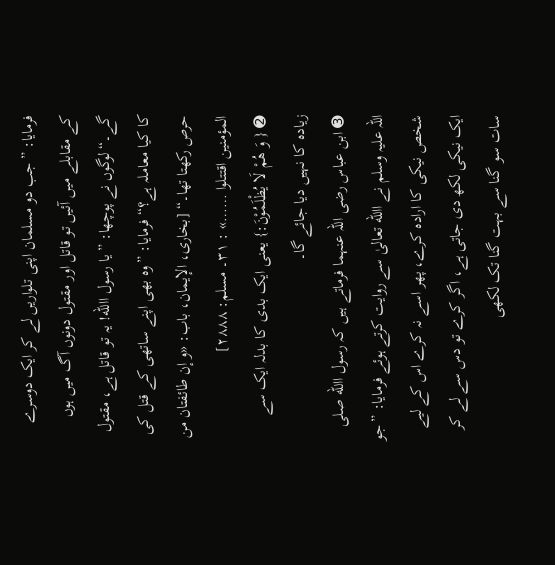فرمایا: ”جب دو مسلمان اپنی تلواریں لے کر ایک دوسرے کے مقابلے میں آئیں تو قاتل اور مقتول دونوں آگ میں ہوں گے۔“ لوگوں نے پوچھا: ”یا رسول االله! یہ تو قاتل ہے، مقتول کا کیا معاملہ ہے؟“ فرمایا: ”وہ بھی اپنے ساتھی کے قتل کی حرص رکھتا تھا۔“ [بخاری، الإیمان، باب: «و إن طائفتان من المؤمنين اقتتلوا ……» : ۳۱۔ مسلم: ۲۸۸۸]
➋ { وَ هُمْ لَا يُظْلَمُوْنَ:} یعنی ایک بدی کا بدلہ ایک سے زیادہ کا نہیں دیا جائے گا۔
➌ ابن عباس رضی اللہ عنہما فرماتے ہیں کہ رسول االله صلی اللہ علیہ وسلم نے االله تعالیٰ سے روایت کرتے ہوئے فرمایا: ”جو شخص نیکی کا ارادہ کرے، پھر اسے نہ کرے اس کے لیے ایک نیکی لکھ دی جاتی ہے، اگر کرے تو دس سے لے کر سات سو گنا سے بہت گنا تک لکھی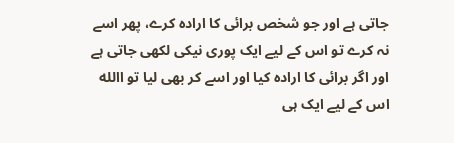جاتی ہے اور جو شخص برائی کا ارادہ کرے، پھر اسے نہ کرے تو اس کے لیے ایک پوری نیکی لکھی جاتی ہے اور اگر برائی کا ارادہ کیا اور اسے کر بھی لیا تو االله اس کے لیے ایک ہی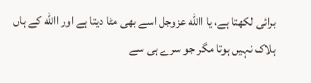برائی لکھتا ہے، یا االله عزوجل اسے بھی مٹا دیتا ہے اور االله کے ہاں ہلاک نہیں ہوتا مگر جو سرے ہی سے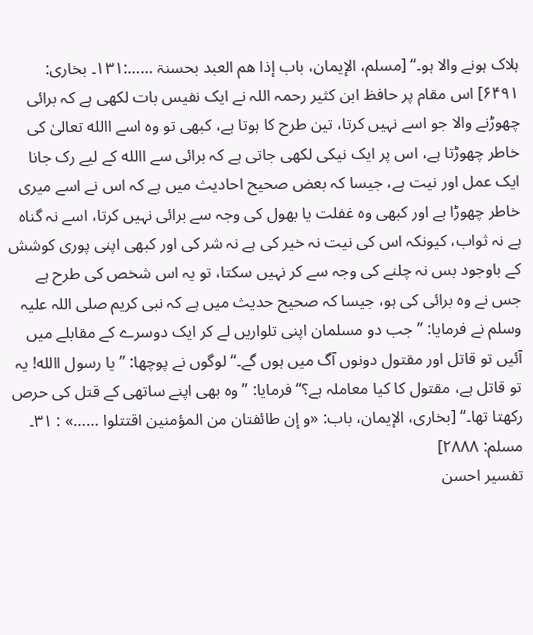ہلاک ہونے والا ہو۔“ [مسلم، الإیمان، باب إذا ھم العبد بحسنۃ ……:۱۳۱۔ بخاری: ۶۴۹۱] اس مقام پر حافظ ابن کثیر رحمہ اللہ نے ایک نفیس بات لکھی ہے کہ برائی چھوڑنے والا جو اسے نہیں کرتا، تین طرح کا ہوتا ہے، کبھی تو وہ اسے االله تعالیٰ کی خاطر چھوڑتا ہے، اس پر ایک نیکی لکھی جاتی ہے کہ برائی سے االله کے لیے رک جانا ایک عمل اور نیت ہے، جیسا کہ بعض صحیح احادیث میں ہے کہ اس نے اسے میری خاطر چھوڑا ہے اور کبھی وہ غفلت یا بھول کی وجہ سے برائی نہیں کرتا، اسے نہ گناہ ہے نہ ثواب، کیونکہ اس کی نیت نہ خیر کی ہے نہ شر کی اور کبھی اپنی پوری کوشش کے باوجود بس نہ چلنے کی وجہ سے کر نہیں سکتا، تو یہ اس شخص کی طرح ہے جس نے وہ برائی کی ہو، جیسا کہ صحیح حدیث میں ہے کہ نبی کریم صلی اللہ علیہ وسلم نے فرمایا: ”جب دو مسلمان اپنی تلواریں لے کر ایک دوسرے کے مقابلے میں آئیں تو قاتل اور مقتول دونوں آگ میں ہوں گے۔“ لوگوں نے پوچھا: ”یا رسول االله! یہ تو قاتل ہے، مقتول کا کیا معاملہ ہے؟“ فرمایا: ”وہ بھی اپنے ساتھی کے قتل کی حرص رکھتا تھا۔“ [بخاری، الإیمان، باب: «و إن طائفتان من المؤمنين اقتتلوا ……» : ۳۱۔ مسلم: ۲۸۸۸]
تفسیر احسن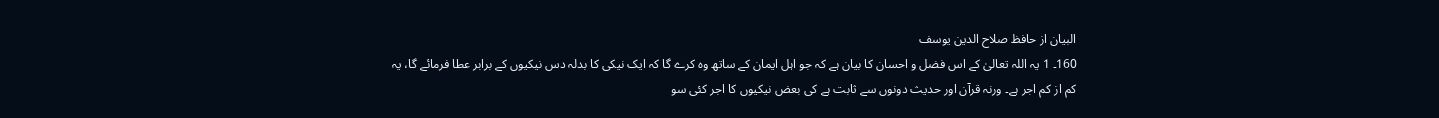البیان از حافظ صلاح الدین یوسف
160۔ 1 یہ اللہ تعالیٰ کے اس فضل و احسان کا بیان ہے کہ جو اہل ایمان کے ساتھ وہ کرے گا کہ ایک نیکی کا بدلہ دس نیکیوں کے برابر عطا فرمائے گا، یہ کم از کم اجر ہے۔ ورنہ قرآن اور حدیث دونوں سے ثابت ہے کی بعض نیکیوں کا اجر کئی سو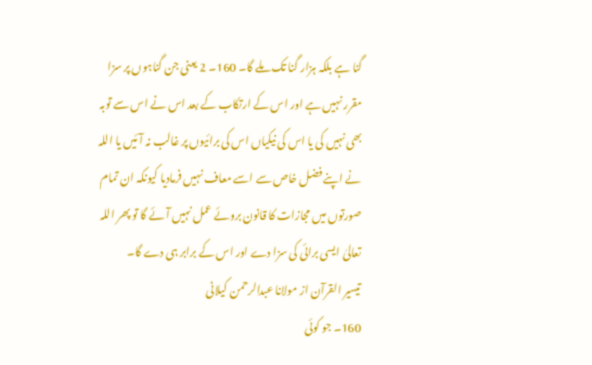گنا ہے بلکہ ہزار گنا تک ملے گا۔ 160۔ 2 یعنی جن گناہوں پر سزا مقرر نہیں ہے اور اس کے ارتکاب کے بعد اس نے اس سے توبہ بھی نہیں کی یا اس کی نیکیاں اس کی برائیوں پر غالب نہ آئیں یا اللہ نے اپنے فضل خاص سے اسے معاف نہیں فرمادیا کیونکہ ان تمام صورتوں میں مجازات کا قانون بروئے عمل نہیں آئے گا تو پھر اللہ تعالیٰ ایسی برائی کی سزا دے اور اس کے برابر ہی دے گا۔
تيسير القرآن از مولانا عبدالرحمن کیلانی
160۔ جو کوئی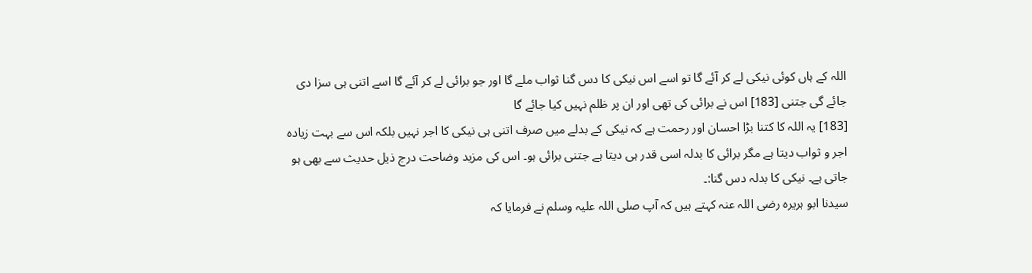اللہ کے ہاں کوئی نیکی لے کر آئے گا تو اسے اس نیکی کا دس گنا ثواب ملے گا اور جو برائی لے کر آئے گا اسے اتنی ہی سزا دی جائے گی جتنی [183] اس نے برائی کی تھی اور ان پر ظلم نہیں کیا جائے گا
[183] یہ اللہ کا کتنا بڑا احسان اور رحمت ہے کہ نیکی کے بدلے میں صرف اتنی ہی نیکی کا اجر نہیں بلکہ اس سے بہت زیادہ اجر و ثواب دیتا ہے مگر برائی کا بدلہ اسی قدر ہی دیتا ہے جتنی برائی ہو۔ اس کی مزید وضاحت درج ذیل حدیث سے بھی ہو جاتی ہے۔ نیکی کا بدلہ دس گنا:۔
سیدنا ابو ہریرہ رضی اللہ عنہ کہتے ہیں کہ آپ صلی اللہ علیہ وسلم نے فرمایا کہ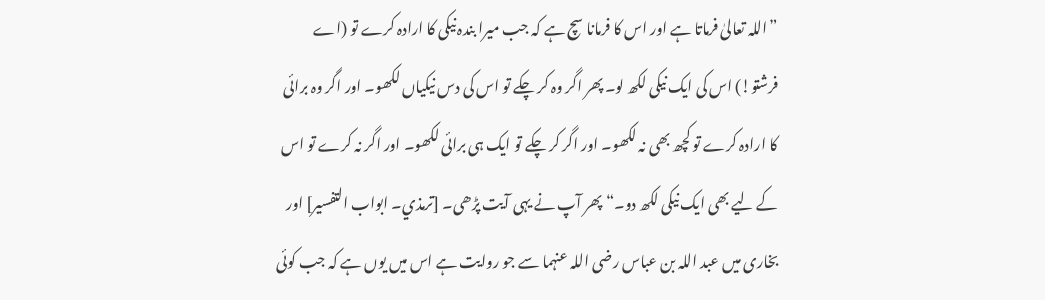”اللہ تعالیٰ فرماتا ہے اور اس کا فرمانا سچ ہے کہ جب میرا بندہ نیکی کا ارادہ کرے تو (اے فرشتو!) اس کی ایک نیکی لکھ لو۔ پھر اگر وہ کر چکے تو اس کی دس نیکیاں لکھو۔ اور اگر وہ برائی کا ارادہ کرے تو کچھ بھی نہ لکھو۔ اور اگر کر چکے تو ایک ہی برائی لکھو۔ اور اگر نہ کرے تو اس کے لیے بھی ایک نیکی لکھ دو۔“ پھر آپ نے یہی آیت پڑھی۔ [ترمذي۔ ابواب التفسير] اور بخاری میں عبد اللہ بن عباس رضی اللہ عنہما سے جو روایت ہے اس میں یوں ہے کہ جب کوئی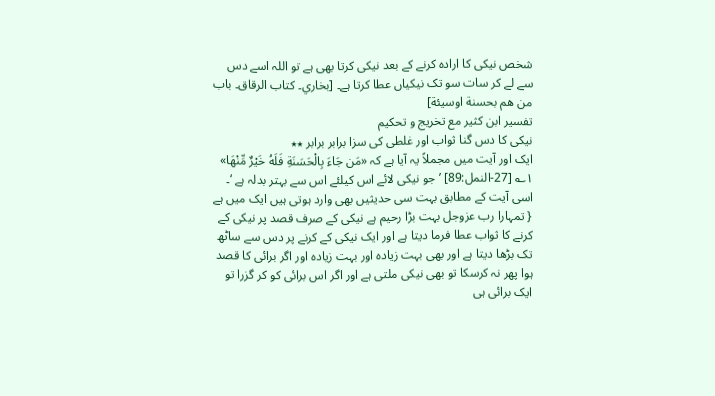شخص نیکی کا ارادہ کرنے کے بعد نیکی کرتا بھی ہے تو اللہ اسے دس سے لے کر سات سو تک نیکیاں عطا کرتا ہے۔ [بخاري۔ كتاب الرقاق۔ باب من هم بحسنة اوسيئة]
تفسیر ابن کثیر مع تخریج و تحکیم
نیکی کا دس گنا ثواب اور غلطی کی سزا برابر برابر ٭٭
ایک اور آیت میں مجملاً یہ آیا ہے کہ «مَن جَاءَ بِالْحَسَنَةِ فَلَهُ خَيْرٌ مِّنْهَا» ۱؎ [27-النمل:89] ’ جو نیکی لائے اس کیلئے اس سے بہتر بدلہ ہے ‘۔
اسی آیت کے مطابق بہت سی حدیثیں بھی وارد ہوتی ہیں ایک میں ہے { تمہارا رب عزوجل بہت بڑا رحیم ہے نیکی کے صرف قصد پر نیکی کے کرنے کا ثواب عطا فرما دیتا ہے اور ایک نیکی کے کرنے پر دس سے ساٹھ تک بڑھا دیتا ہے اور بھی بہت زیادہ اور بہت زیادہ اور اگر برائی کا قصد ہوا پھر نہ کرسکا تو بھی نیکی ملتی ہے اور اگر اس برائی کو کر گزرا تو ایک برائی ہی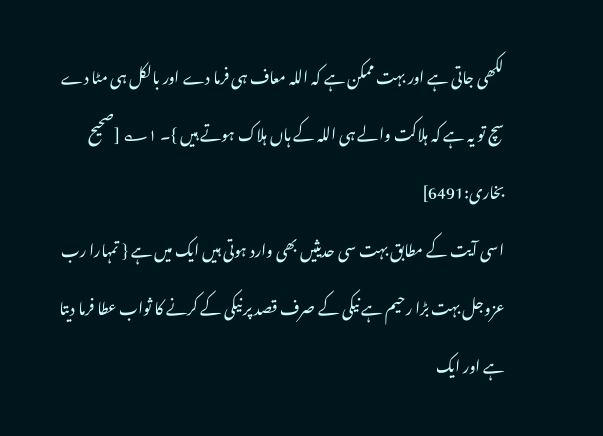لکھی جاتی ہے اور بہت ممکن ہے کہ اللہ معاف ہی فرما دے اور بالکل ہی مٹا دے سچ تو یہ ہے کہ ہلاکت والے ہی اللہ کے ہاں ہلاک ہوتے ہیں }۔ ۱؎ [صحیح بخاری:6491]
اسی آیت کے مطابق بہت سی حدیثیں بھی وارد ہوتی ہیں ایک میں ہے { تمہارا رب عزوجل بہت بڑا رحیم ہے نیکی کے صرف قصد پر نیکی کے کرنے کا ثواب عطا فرما دیتا ہے اور ایک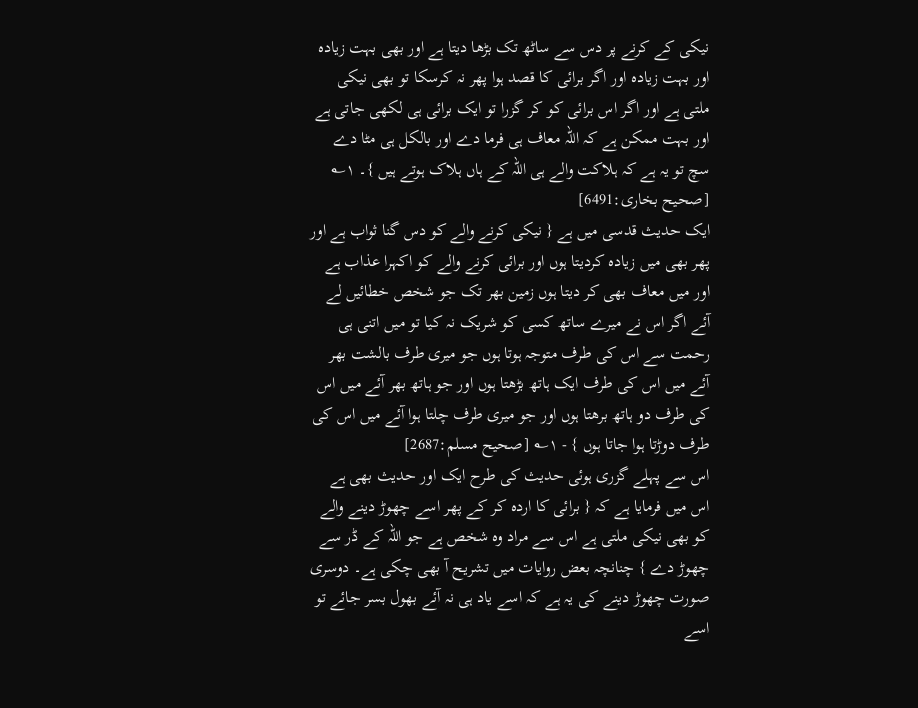نیکی کے کرنے پر دس سے ساٹھ تک بڑھا دیتا ہے اور بھی بہت زیادہ اور بہت زیادہ اور اگر برائی کا قصد ہوا پھر نہ کرسکا تو بھی نیکی ملتی ہے اور اگر اس برائی کو کر گزرا تو ایک برائی ہی لکھی جاتی ہے اور بہت ممکن ہے کہ اللہ معاف ہی فرما دے اور بالکل ہی مٹا دے سچ تو یہ ہے کہ ہلاکت والے ہی اللہ کے ہاں ہلاک ہوتے ہیں }۔ ۱؎ [صحیح بخاری:6491]
ایک حدیث قدسی میں ہے { نیکی کرنے والے کو دس گنا ثواب ہے اور پھر بھی میں زیادہ کردیتا ہوں اور برائی کرنے والے کو اکہرا عذاب ہے اور میں معاف بھی کر دیتا ہوں زمین بھر تک جو شخص خطائیں لے آئے اگر اس نے میرے ساتھ کسی کو شریک نہ کیا تو میں اتنی ہی رحمت سے اس کی طرف متوجہ ہوتا ہوں جو میری طرف بالشت بھر آئے میں اس کی طرف ایک ہاتھ بڑھتا ہوں اور جو ہاتھ بھر آئے میں اس کی طرف دو ہاتھ برھتا ہوں اور جو میری طرف چلتا ہوا آئے میں اس کی طرف دوڑتا ہوا جاتا ہوں } - ۱؎ [صحیح مسلم:2687]
اس سے پہلے گزری ہوئی حدیث کی طرح ایک اور حدیث بھی ہے اس میں فرمایا ہے کہ { برائی کا اردہ کر کے پھر اسے چھوڑ دینے والے کو بھی نیکی ملتی ہے اس سے مراد وہ شخص ہے جو اللہ کے ڈر سے چھوڑ دے } چنانچہ بعض روایات میں تشریح آ بھی چکی ہے۔ دوسری صورت چھوڑ دینے کی یہ ہے کہ اسے یاد ہی نہ آئے بھول بسر جائے تو اسے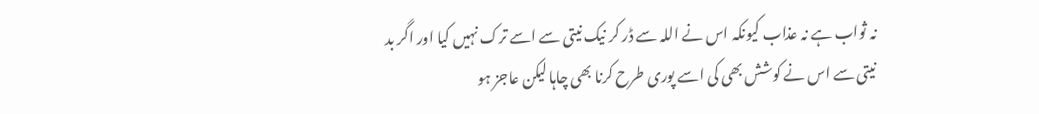نہ ثواب ہے نہ عذاب کیونکہ اس نے اللہ سے ڈر کر نیک نیتی سے اسے ترک نہیں کیا اور اگر بد نیتی سے اس نے کوشش بھی کی اسے پوری طرح کرنا بھی چاہا لیکن عاجز ہو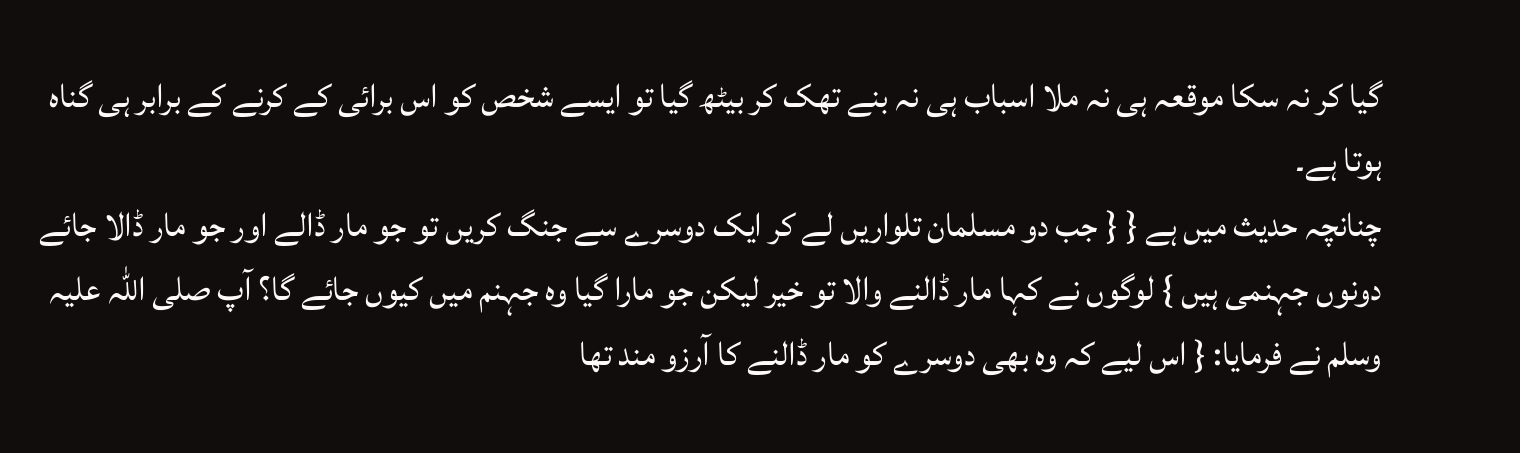گیا کر نہ سکا موقعہ ہی نہ ملا اسباب ہی نہ بنے تھک کر بیٹھ گیا تو ایسے شخص کو اس برائی کے کرنے کے برابر ہی گناہ ہوتا ہے۔
چنانچہ حدیث میں ہے { { جب دو مسلمان تلواریں لے کر ایک دوسرے سے جنگ کریں تو جو مار ڈالے اور جو مار ڈالا جائے دونوں جہنمی ہیں } لوگوں نے کہا مار ڈالنے والا تو خیر لیکن جو مارا گیا وہ جہنم میں کیوں جائے گا؟ آپ صلی اللہ علیہ وسلم نے فرمایا: { اس لیے کہ وہ بھی دوسرے کو مار ڈالنے کا آرزو مند تھا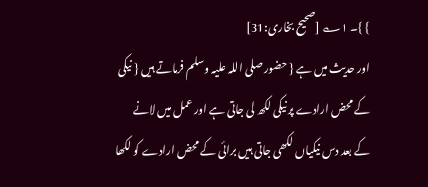} }۔ ۱؎ [صحیح بخاری:31]
اور حدیث میں ہے { حضور صلی اللہ علیہ وسلم فرماتے ہیں { نیکی کے محض ارادے پر نیکی لکھ لی جاتی ہے اور عمل میں لانے کے بعد دس نیکیاں لکھی جاتی ہیں برائی کے محض ارادے کو لکھا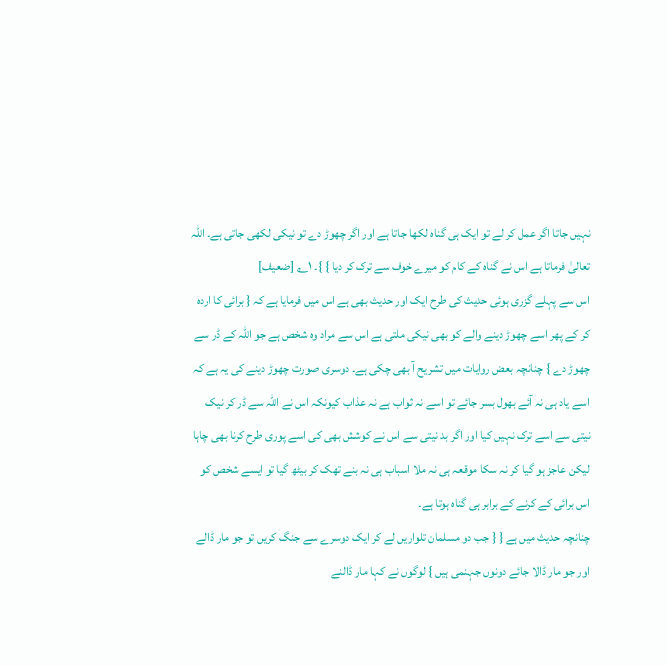نہیں جاتا اگر عمل کر لے تو ایک ہی گناہ لکھا جاتا ہے اور اگر چھوڑ دے تو نیکی لکھی جاتی ہے۔ اللہ تعالیٰ فرماتا ہے اس نے گناہ کے کام کو میرے خوف سے ترک کر دیا } }۔ ۱؎ [ضعیف]
اس سے پہلے گزری ہوئی حدیث کی طرح ایک اور حدیث بھی ہے اس میں فرمایا ہے کہ { برائی کا اردہ کر کے پھر اسے چھوڑ دینے والے کو بھی نیکی ملتی ہے اس سے مراد وہ شخص ہے جو اللہ کے ڈر سے چھوڑ دے } چنانچہ بعض روایات میں تشریح آ بھی چکی ہے۔ دوسری صورت چھوڑ دینے کی یہ ہے کہ اسے یاد ہی نہ آئے بھول بسر جائے تو اسے نہ ثواب ہے نہ عذاب کیونکہ اس نے اللہ سے ڈر کر نیک نیتی سے اسے ترک نہیں کیا اور اگر بد نیتی سے اس نے کوشش بھی کی اسے پوری طرح کرنا بھی چاہا لیکن عاجز ہو گیا کر نہ سکا موقعہ ہی نہ ملا اسباب ہی نہ بنے تھک کر بیٹھ گیا تو ایسے شخص کو اس برائی کے کرنے کے برابر ہی گناہ ہوتا ہے۔
چنانچہ حدیث میں ہے { { جب دو مسلمان تلواریں لے کر ایک دوسرے سے جنگ کریں تو جو مار ڈالے اور جو مار ڈالا جائے دونوں جہنمی ہیں } لوگوں نے کہا مار ڈالنے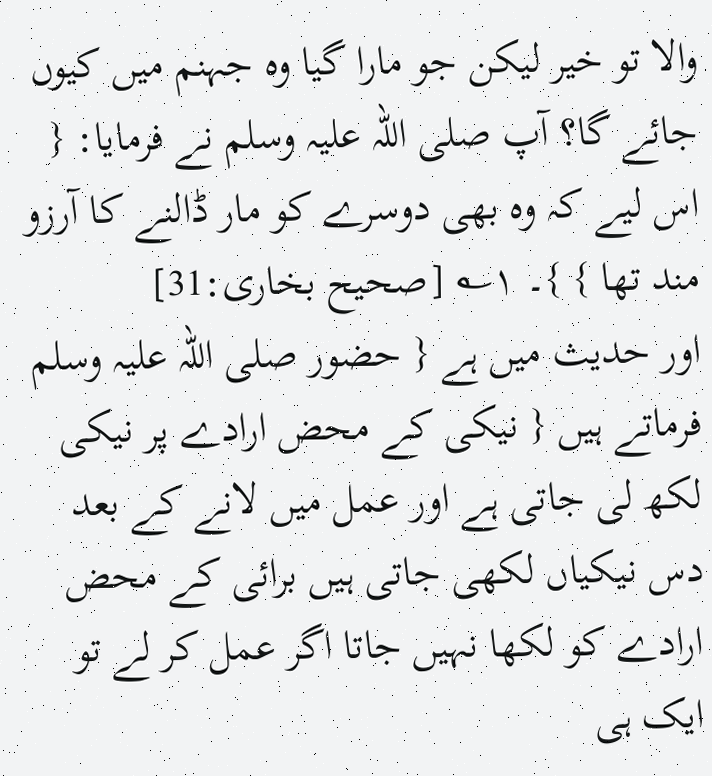والا تو خیر لیکن جو مارا گیا وہ جہنم میں کیوں جائے گا؟ آپ صلی اللہ علیہ وسلم نے فرمایا: { اس لیے کہ وہ بھی دوسرے کو مار ڈالنے کا آرزو مند تھا } }۔ ۱؎ [صحیح بخاری:31]
اور حدیث میں ہے { حضور صلی اللہ علیہ وسلم فرماتے ہیں { نیکی کے محض ارادے پر نیکی لکھ لی جاتی ہے اور عمل میں لانے کے بعد دس نیکیاں لکھی جاتی ہیں برائی کے محض ارادے کو لکھا نہیں جاتا اگر عمل کر لے تو ایک ہی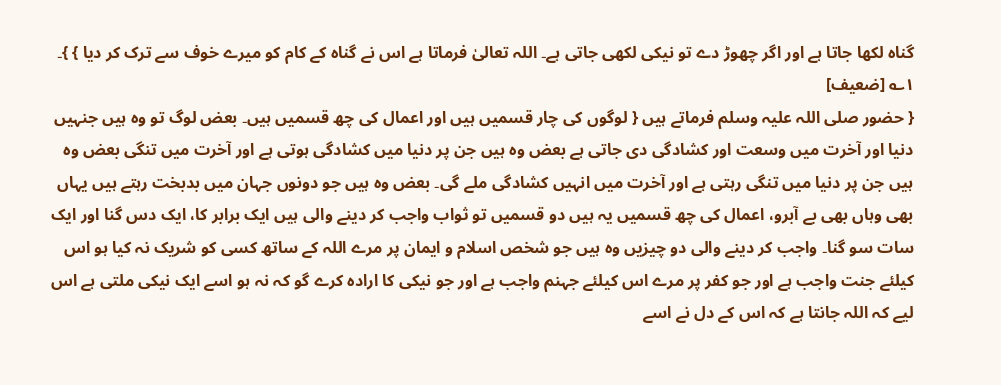گناہ لکھا جاتا ہے اور اگر چھوڑ دے تو نیکی لکھی جاتی ہے۔ اللہ تعالیٰ فرماتا ہے اس نے گناہ کے کام کو میرے خوف سے ترک کر دیا } }۔ ۱؎ [ضعیف]
{ حضور صلی اللہ علیہ وسلم فرماتے ہیں { لوگوں کی چار قسمیں ہیں اور اعمال کی چھ قسمیں ہیں۔ بعض لوگ تو وہ ہیں جنہیں دنیا اور آخرت میں وسعت اور کشادگی دی جاتی ہے بعض وہ ہیں جن پر دنیا میں کشادگی ہوتی ہے اور آخرت میں تنگی بعض وہ ہیں جن پر دنیا میں تنگی رہتی ہے اور آخرت میں انہیں کشادگی ملے گی۔ بعض وہ ہیں جو دونوں جہان میں بدبخت رہتے ہیں یہاں بھی وہاں بھی بے آبرو، اعمال کی چھ قسمیں یہ ہیں دو قسمیں تو ثواب واجب کر دینے والی ہیں ایک برابر کا، ایک دس گنا اور ایک سات سو گنا۔ واجب کر دینے والی دو چیزیں وہ ہیں جو شخص اسلام و ایمان پر مرے اللہ کے ساتھ کسی کو شریک نہ کیا ہو اس کیلئے جنت واجب ہے اور جو کفر پر مرے اس کیلئے جہنم واجب ہے اور جو نیکی کا ارادہ کرے گو کہ نہ ہو اسے ایک نیکی ملتی ہے اس لیے کہ اللہ جانتا ہے کہ اس کے دل نے اسے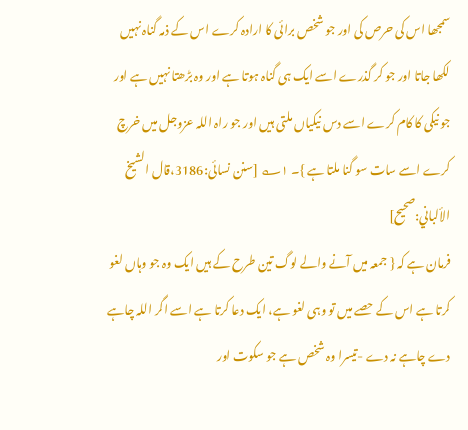سمجھا اس کی حرص کی اور جو شخص برائی کا ارادہ کرے اس کے ذمہ گناہ نہیں لکھا جاتا اور جو کر گذرے اسے ایک ہی گناہ ہوتا ہے اور وہ بڑھتا نہیں ہے اور جو نیکی کا کام کرے اسے دس نیکیاں ملتی ہیں اور جو راہ اللہ عزوجل میں خرچ کرے اسے سات سو گنا ملتا ہے }۔ ۱؎ [سنن نسائی:3186،قال الشيخ الألباني:صحیح]
فرمان ہے کہ { جمعہ میں آنے والے لوگ تین طرح کے ہیں ایک وہ جو وہاں لغو کرتا ہے اس کے حصے میں تو وہی لغو ہے، ایک دعا کرتا ہے اسے اگر اللہ چاہے دے چاہے نہ دے -تیسرا وہ شخص ہے جو سکوت اور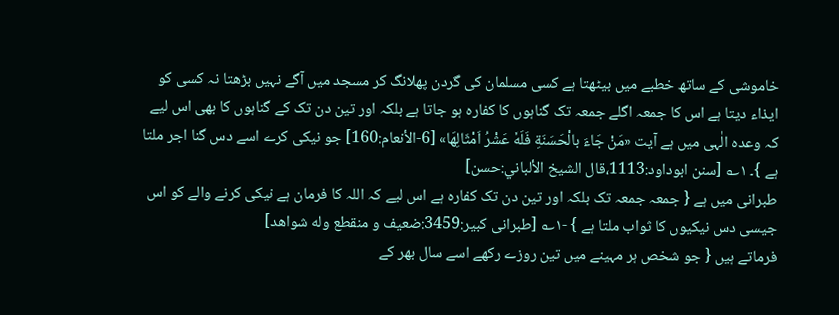خاموشی کے ساتھ خطبے میں بیٹھتا ہے کسی مسلمان کی گردن پھلانگ کر مسجد میں آگے نہیں بڑھتا نہ کسی کو ایذاء دیتا ہے اس کا جمعہ اگلے جمعہ تک گناہوں کا کفارہ ہو جاتا ہے بلکہ اور تین دن تک کے گناہوں کا بھی اس لیے کہ وعدہ الٰہی میں ہے آیت «مَنْ جَاءَ بالْحَسَنَةِ فَلَهٗ عَشْرُ اَمْثَالِهَا» [6-الأنعام:160] جو نیکی کرے اسے دس گنا اجر ملتا ہے }۔ ۱؎ [سنن ابوداود:1113،قال الشيخ الألباني:حسن]
طبرانی میں ہے { جمعہ جمعہ تک بلکہ اور تین دن تک کفارہ ہے اس لیے کہ اللہ کا فرمان ہے نیکی کرنے والے کو اس جیسی دس نیکیوں کا ثواب ملتا ہے } -۱؎ [طبرانی کبیر:3459:ضعیف و منقطع وله شواهد]
فرماتے ہیں { جو شخص ہر مہینے میں تین روزے رکھے اسے سال بھر کے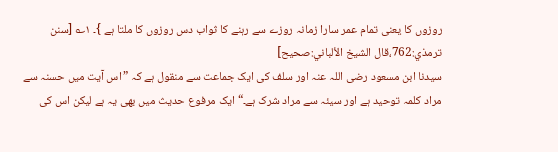روزوں کا یعنی تمام عمر سارا زمانہ روزے سے رہنے کا ثواب دس روزوں کا ملتا ہے }۔ ۱؎ [سنن ترمذي:762،قال الشيخ الألباني:صحیح]
سیدنا ابن مسعود رضی اللہ عنہ اور سلف کی ایک جماعت سے منقول ہے کہ ”اس آیت میں حسنہ سے مراد کلمہ توحید ہے اور سیئہ سے مراد شرک ہے۔“ ایک مرفوع حدیث میں بھی یہ ہے لیکن اس کی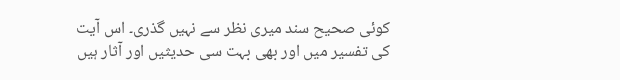کوئی صحیح سند میری نظر سے نہیں گذری۔ اس آیت کی تفسیر میں اور بھی بہت سی حدیثیں اور آثار ہیں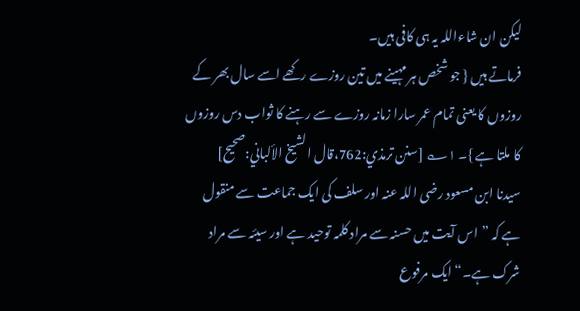لیکن ان شاءاللہ یہ ہی کافی ہیں۔
فرماتے ہیں { جو شخص ہر مہینے میں تین روزے رکھے اسے سال بھر کے روزوں کا یعنی تمام عمر سارا زمانہ روزے سے رہنے کا ثواب دس روزوں کا ملتا ہے }۔ ۱؎ [سنن ترمذي:762،قال الشيخ الألباني:صحیح]
سیدنا ابن مسعود رضی اللہ عنہ اور سلف کی ایک جماعت سے منقول ہے کہ ”اس آیت میں حسنہ سے مراد کلمہ توحید ہے اور سیئہ سے مراد شرک ہے۔“ ایک مرفوع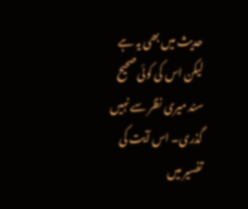حدیث میں بھی یہ ہے لیکن اس کی کوئی صحیح سند میری نظر سے نہیں گذری۔ اس آیت کی تفسیر میں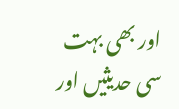اور بھی بہت سی حدیثیں اور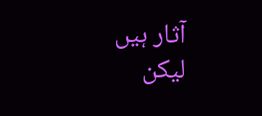آثار ہیں لیکن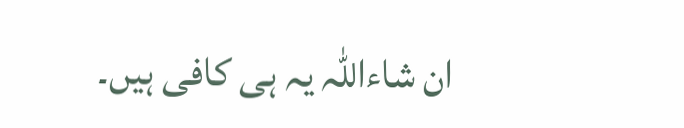ان شاءاللہ یہ ہی کافی ہیں۔